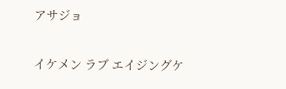アサジョ

イケメン ラブ エイジングケ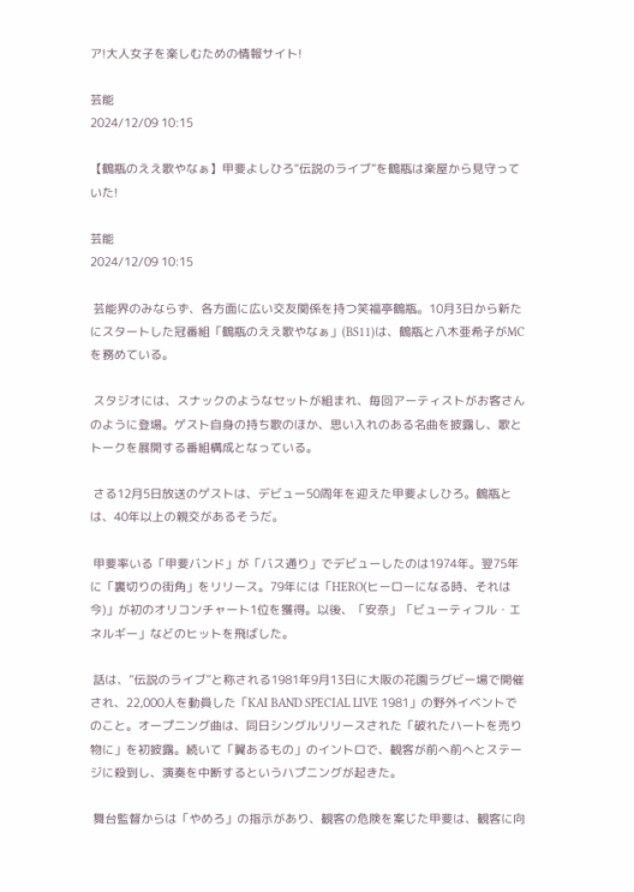ア!大人女子を楽しむための情報サイト!

芸能
2024/12/09 10:15

【鶴瓶のええ歌やなぁ】甲斐よしひろ“伝説のライブ”を鶴瓶は楽屋から見守っていた!

芸能
2024/12/09 10:15

 芸能界のみならず、各方面に広い交友関係を持つ笑福亭鶴瓶。10月3日から新たにスタートした冠番組「鶴瓶のええ歌やなぁ」(BS11)は、鶴瓶と八木亜希子がMCを務めている。

 スタジオには、スナックのようなセットが組まれ、毎回アーティストがお客さんのように登場。ゲスト自身の持ち歌のほか、思い入れのある名曲を披露し、歌とトークを展開する番組構成となっている。

 さる12月5日放送のゲストは、デビュー50周年を迎えた甲斐よしひろ。鶴瓶とは、40年以上の親交があるそうだ。

 甲斐率いる「甲斐バンド」が「バス通り」でデビューしたのは1974年。翌75年に「裏切りの街角」をリリース。79年には「HERO(ヒーローになる時、それは今)」が初のオリコンチャート1位を獲得。以後、「安奈」「ビューティフル・エネルギー」などのヒットを飛ばした。

 話は、“伝説のライブ”と称される1981年9月13日に大阪の花園ラグビー場で開催され、22,000人を動員した「KAI BAND SPECIAL LIVE 1981」の野外イベントでのこと。オープニング曲は、同日シングルリリースされた「破れたハートを売り物に」を初披露。続いて「翼あるもの」のイントロで、観客が前へ前へとステージに殺到し、演奏を中断するというハプニングが起きた。

 舞台監督からは「やめろ」の指示があり、観客の危険を案じた甲斐は、観客に向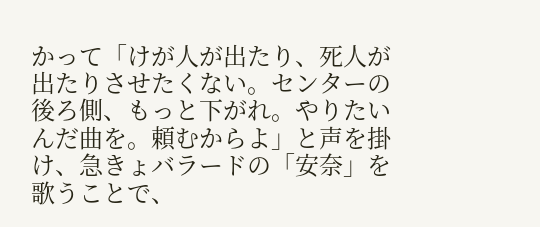かって「けが人が出たり、死人が出たりさせたくない。センターの後ろ側、もっと下がれ。やりたいんだ曲を。頼むからよ」と声を掛け、急きょバラードの「安奈」を歌うことで、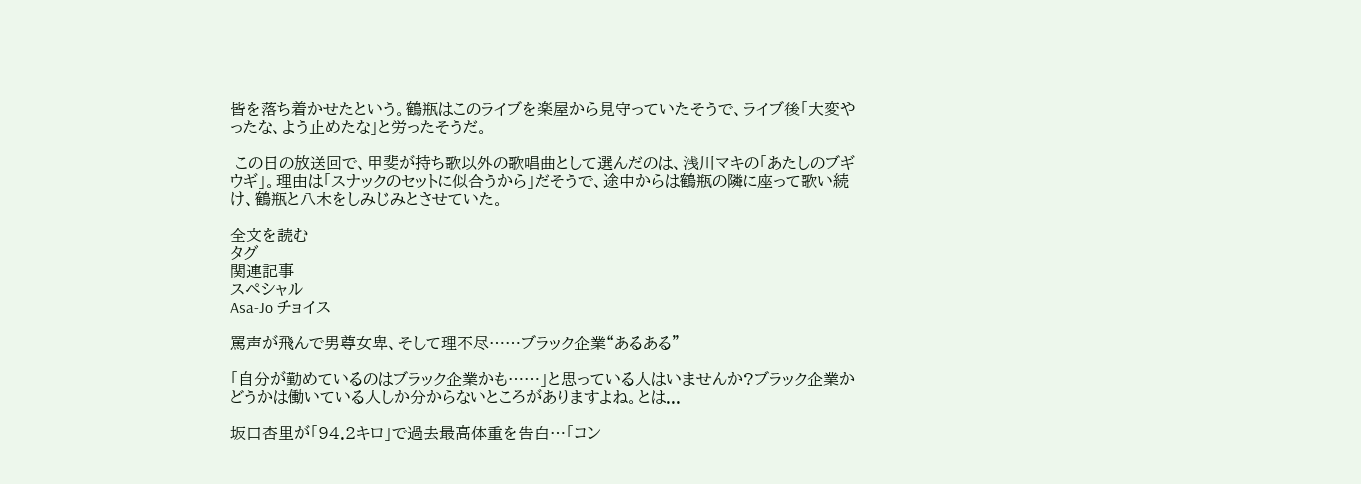皆を落ち着かせたという。鶴瓶はこのライブを楽屋から見守っていたそうで、ライブ後「大変やったな、よう止めたな」と労ったそうだ。

 この日の放送回で、甲斐が持ち歌以外の歌唱曲として選んだのは、浅川マキの「あたしのブギウギ」。理由は「スナックのセットに似合うから」だそうで、途中からは鶴瓶の隣に座って歌い続け、鶴瓶と八木をしみじみとさせていた。

全文を読む
タグ
関連記事
スペシャル
Asa-Jo チョイス

罵声が飛んで男尊女卑、そして理不尽……ブラック企業“あるある”

「自分が勤めているのはブラック企業かも……」と思っている人はいませんか?ブラック企業かどうかは働いている人しか分からないところがありますよね。とは...

坂口杏里が「94.2キロ」で過去最高体重を告白…「コン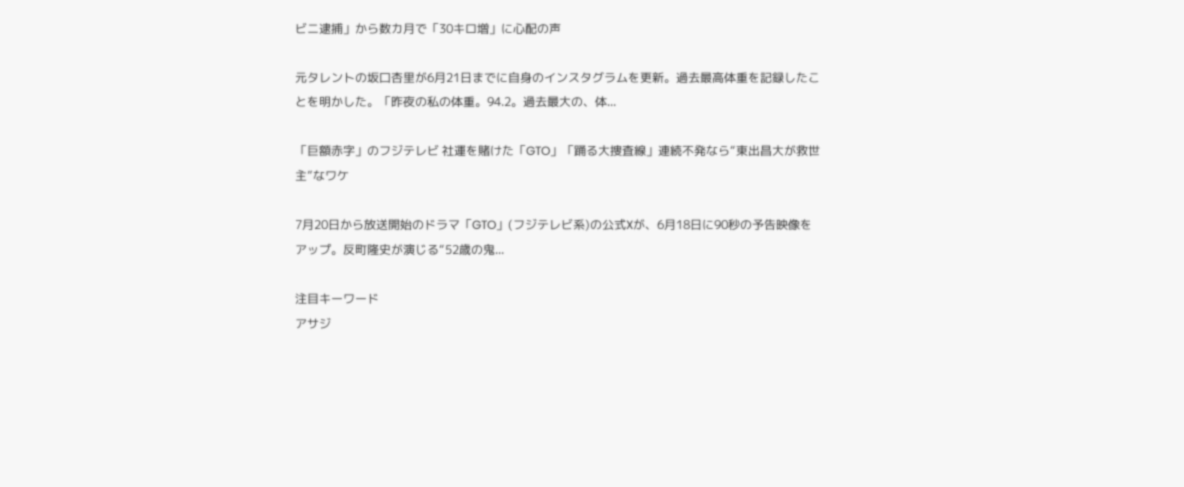ビニ逮捕」から数カ月で「30キロ増」に心配の声

元タレントの坂口杏里が6月21日までに自身のインスタグラムを更新。過去最高体重を記録したことを明かした。「昨夜の私の体重。94.2。過去最大の、体...

「巨額赤字」のフジテレビ 社運を賭けた「GTO」「踊る大捜査線」連続不発なら“東出昌大が救世主”なワケ

7月20日から放送開始のドラマ「GTO」(フジテレビ系)の公式Xが、6月18日に90秒の予告映像をアップ。反町隆史が演じる“52歳の鬼...

注目キーワード
アサジ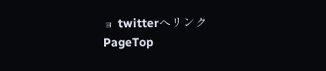ョ twitterへリンク
PageTop